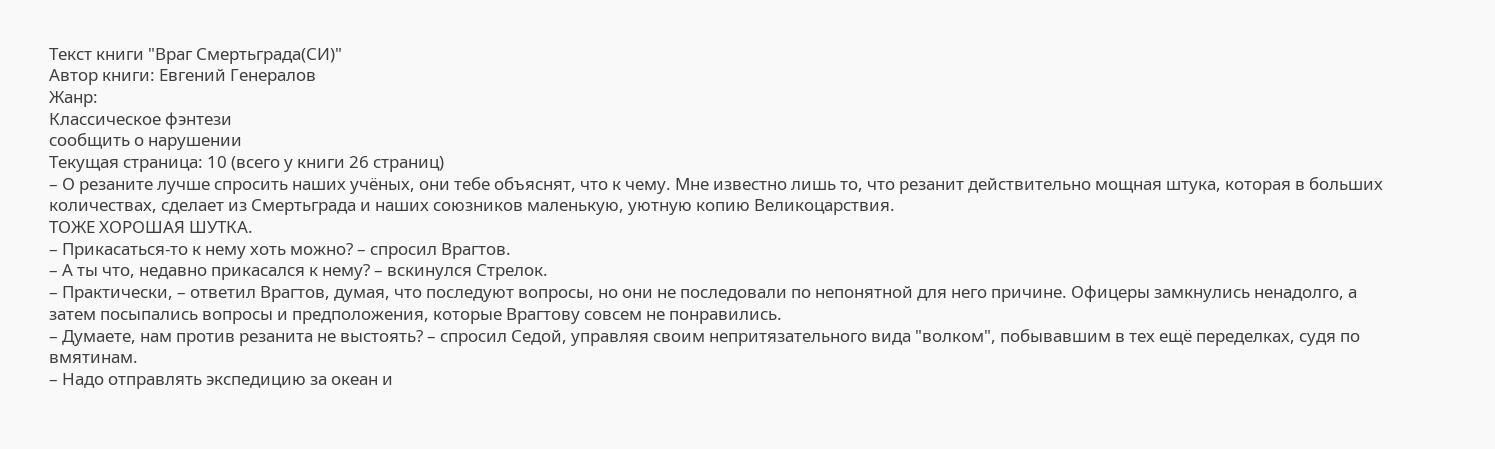Текст книги "Враг Смертьграда(СИ)"
Автор книги: Евгений Генералов
Жанр:
Классическое фэнтези
сообщить о нарушении
Текущая страница: 10 (всего у книги 26 страниц)
– О резаните лучше спросить наших учёных, они тебе объяснят, что к чему. Мне известно лишь то, что резанит действительно мощная штука, которая в больших количествах, сделает из Смертьграда и наших союзников маленькую, уютную копию Великоцарствия.
ТОЖЕ ХОРОШАЯ ШУТКА.
– Прикасаться-то к нему хоть можно? – спросил Врагтов.
– А ты что, недавно прикасался к нему? – вскинулся Стрелок.
– Практически, – ответил Врагтов, думая, что последуют вопросы, но они не последовали по непонятной для него причине. Офицеры замкнулись ненадолго, а затем посыпались вопросы и предположения, которые Врагтову совсем не понравились.
– Думаете, нам против резанита не выстоять? – спросил Седой, управляя своим непритязательного вида "волком", побывавшим в тех ещё переделках, судя по вмятинам.
– Надо отправлять экспедицию за океан и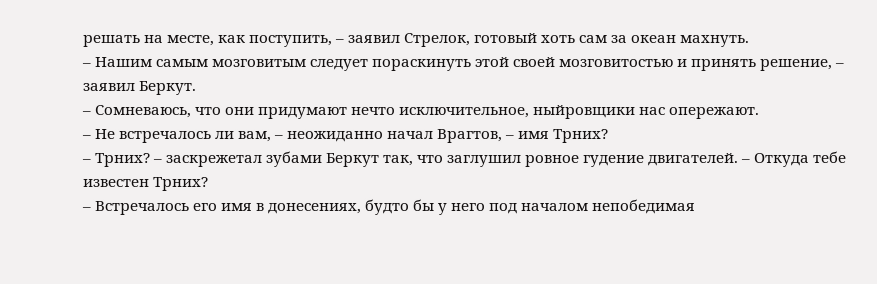решать на месте, как поступить, – заявил Стрелок, готовый хоть сам за океан махнуть.
– Нашим самым мозговитым следует пораскинуть этой своей мозговитостью и принять решение, – заявил Беркут.
– Сомневаюсь, что они придумают нечто исключительное, ныйровщики нас опережают.
– Не встречалось ли вам, – неожиданно начал Врагтов, – имя Трних?
– Трних? – заскрежетал зубами Беркут так, что заглушил ровное гудение двигателей. – Откуда тебе известен Трних?
– Встречалось его имя в донесениях, будто бы у него под началом непобедимая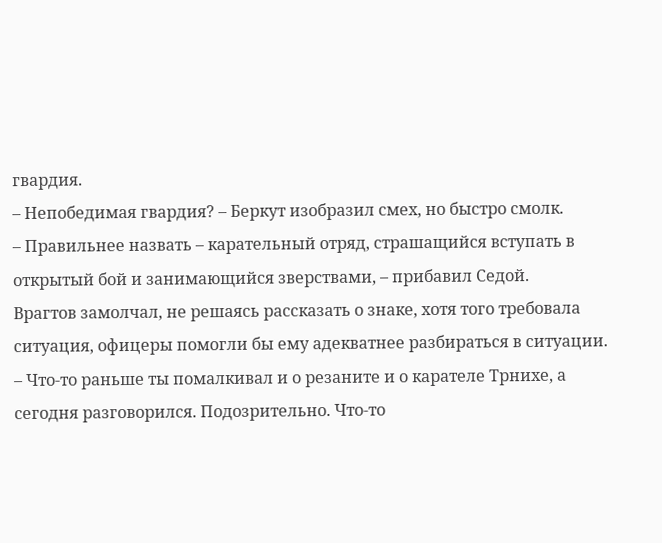гвардия.
– Непобедимая гвардия? – Беркут изобразил смех, но быстро смолк.
– Правильнее назвать – карательный отряд, страшащийся вступать в открытый бой и занимающийся зверствами, – прибавил Седой.
Врагтов замолчал, не решаясь рассказать о знаке, хотя того требовала ситуация, офицеры помогли бы ему адекватнее разбираться в ситуации.
– Что-то раньше ты помалкивал и о резаните и о карателе Трнихе, а сегодня разговорился. Подозрительно. Что-то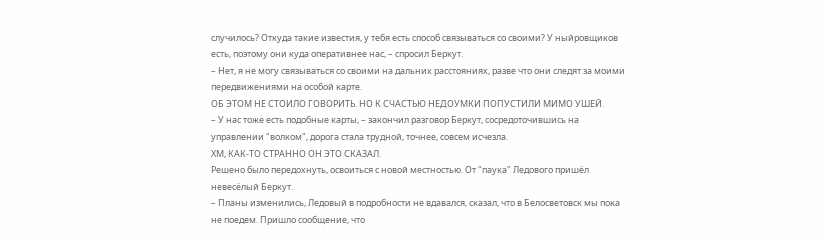случилось? Откуда такие известия, у тебя есть способ связываться со своими? У ныйровщиков есть, поэтому они куда оперативнее нас, – спросил Беркут.
– Нет, я не могу связываться со своими на дальних расстояниях, разве что они следят за моими передвижениями на особой карте.
ОБ ЭТОМ НЕ СТОИЛО ГОВОРИТЬ. НО К СЧАСТЬЮ НЕДОУМКИ ПОПУСТИЛИ МИМО УШЕЙ.
– У нас тоже есть подобные карты, – закончил разговор Беркут, сосредоточившись на управлении "волком", дорога стала трудной, точнее, совсем исчезла.
ХМ, КАК-ТО СТРАННО ОН ЭТО СКАЗАЛ.
Решено было передохнуть, освоиться с новой местностью. От "паука" Ледового пришёл невесёлый Беркут.
– Планы изменились, Ледовый в подробности не вдавался, сказал, что в Белосветовск мы пока не поедем. Пришло сообщение, что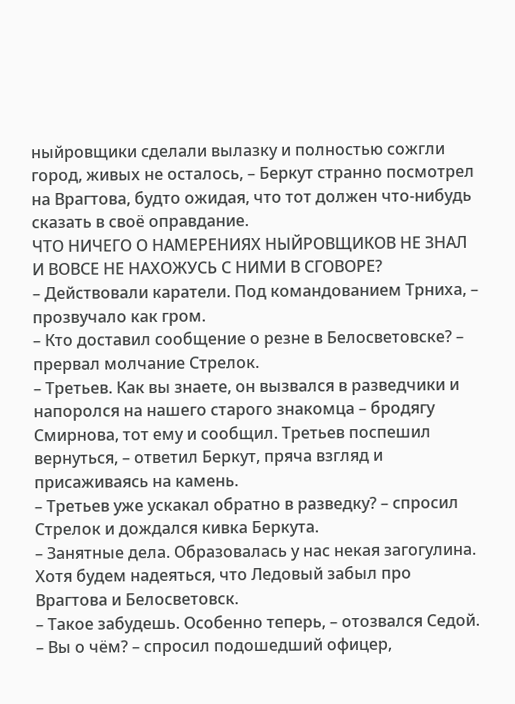ныйровщики сделали вылазку и полностью сожгли город, живых не осталось, – Беркут странно посмотрел на Врагтова, будто ожидая, что тот должен что-нибудь сказать в своё оправдание.
ЧТО НИЧЕГО О НАМЕРЕНИЯХ НЫЙРОВЩИКОВ НЕ ЗНАЛ И ВОВСЕ НЕ НАХОЖУСЬ С НИМИ В СГОВОРЕ?
– Действовали каратели. Под командованием Трниха, – прозвучало как гром.
– Кто доставил сообщение о резне в Белосветовске? – прервал молчание Стрелок.
– Третьев. Как вы знаете, он вызвался в разведчики и напоролся на нашего старого знакомца – бродягу Смирнова, тот ему и сообщил. Третьев поспешил вернуться, – ответил Беркут, пряча взгляд и присаживаясь на камень.
– Третьев уже ускакал обратно в разведку? – спросил Стрелок и дождался кивка Беркута.
– Занятные дела. Образовалась у нас некая загогулина. Хотя будем надеяться, что Ледовый забыл про Врагтова и Белосветовск.
– Такое забудешь. Особенно теперь, – отозвался Седой.
– Вы о чём? – спросил подошедший офицер,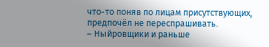что-то поняв по лицам присутствующих, предпочёл не переспрашивать.
– Ныйровщики и раньше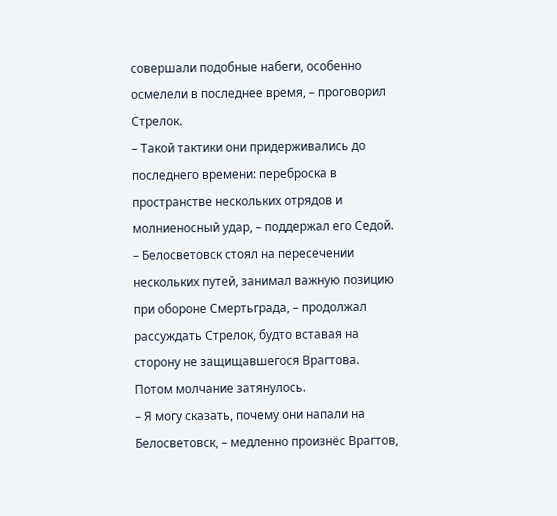совершали подобные набеги, особенно осмелели в последнее время, – проговорил Стрелок.
– Такой тактики они придерживались до последнего времени: переброска в пространстве нескольких отрядов и молниеносный удар, – поддержал его Седой.
– Белосветовск стоял на пересечении нескольких путей, занимал важную позицию при обороне Смертьграда, – продолжал рассуждать Стрелок, будто вставая на сторону не защищавшегося Врагтова. Потом молчание затянулось.
– Я могу сказать, почему они напали на Белосветовск, – медленно произнёс Врагтов,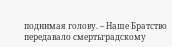поднимая голову. – Наше Братство передавало смертьградскому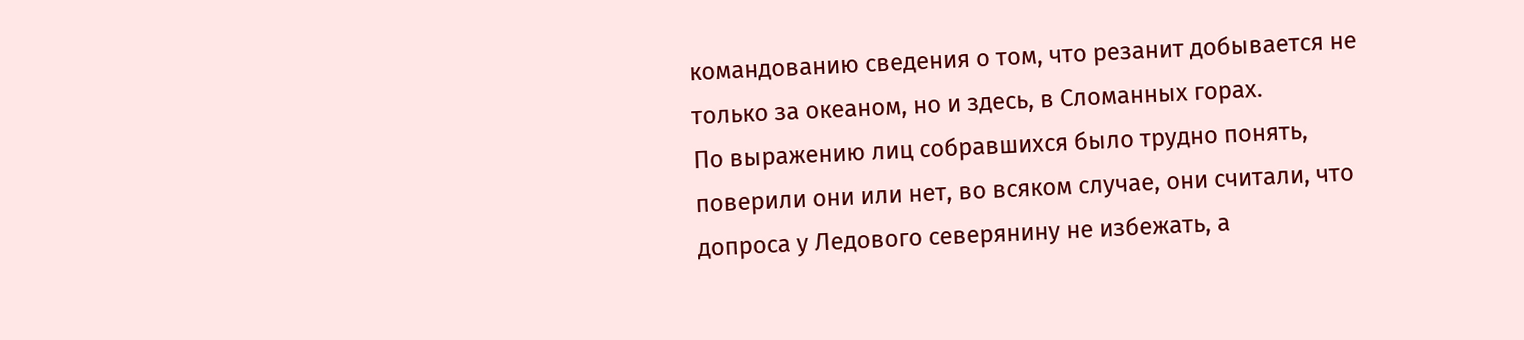командованию сведения о том, что резанит добывается не только за океаном, но и здесь, в Сломанных горах.
По выражению лиц собравшихся было трудно понять, поверили они или нет, во всяком случае, они считали, что допроса у Ледового северянину не избежать, а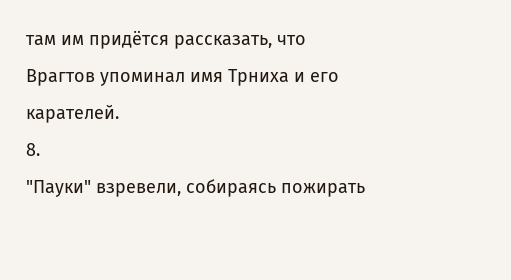там им придётся рассказать, что Врагтов упоминал имя Трниха и его карателей.
8.
"Пауки" взревели, собираясь пожирать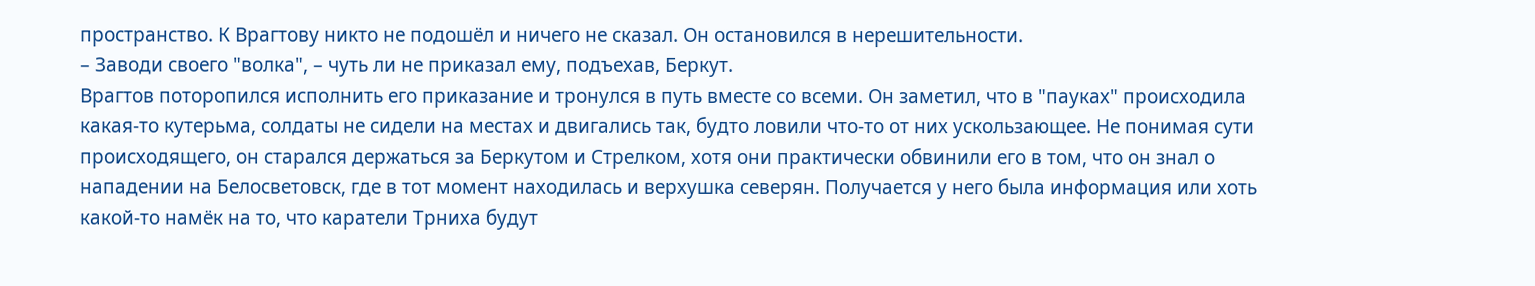пространство. К Врагтову никто не подошёл и ничего не сказал. Он остановился в нерешительности.
– Заводи своего "волка", – чуть ли не приказал ему, подъехав, Беркут.
Врагтов поторопился исполнить его приказание и тронулся в путь вместе со всеми. Он заметил, что в "пауках" происходила какая-то кутерьма, солдаты не сидели на местах и двигались так, будто ловили что-то от них ускользающее. Не понимая сути происходящего, он старался держаться за Беркутом и Стрелком, хотя они практически обвинили его в том, что он знал о нападении на Белосветовск, где в тот момент находилась и верхушка северян. Получается у него была информация или хоть какой-то намёк на то, что каратели Трниха будут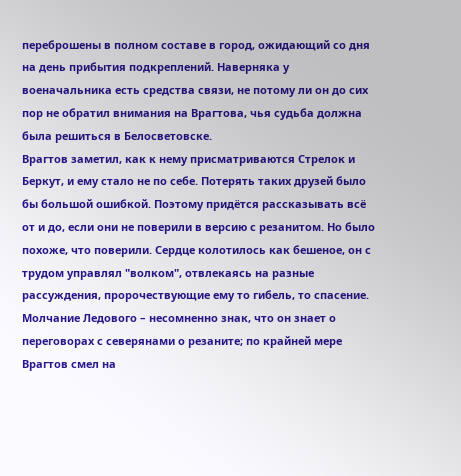переброшены в полном составе в город, ожидающий со дня на день прибытия подкреплений. Наверняка у военачальника есть средства связи, не потому ли он до сих пор не обратил внимания на Врагтова, чья судьба должна была решиться в Белосветовске.
Врагтов заметил, как к нему присматриваются Стрелок и Беркут, и ему стало не по себе. Потерять таких друзей было бы большой ошибкой. Поэтому придётся рассказывать всё от и до, если они не поверили в версию с резанитом. Но было похоже, что поверили. Сердце колотилось как бешеное, он с трудом управлял "волком", отвлекаясь на разные рассуждения, пророчествующие ему то гибель, то спасение. Молчание Ледового – несомненно знак, что он знает о переговорах с северянами о резаните; по крайней мере Врагтов смел на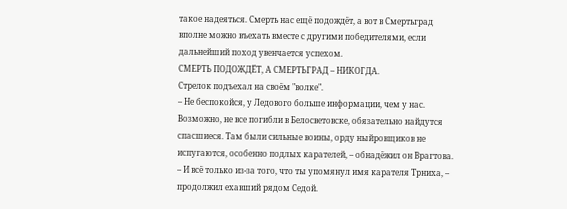такое надеяться. Смерть нас ещё подождёт, а вот в Смертьград вполне можно въехать вместе с другими победителями, если дальнейший поход увенчается успехом.
СМЕРТЬ ПОДОЖДЁТ, А СМЕРТЬГРАД – НИКОГДА.
Стрелок подъехал на своём "волке".
– Не беспокойся, у Ледового больше информации, чем у нас. Возможно, не все погибли в Белосветовске, обязательно найдутся спасшиеся. Там были сильные воины, орду ныйровщиков не испугаются, особенно подлых карателей, – обнадёжил он Врагтова.
– И всё только из-за того, что ты упомянул имя карателя Трниха, – продолжил ехавший рядом Седой.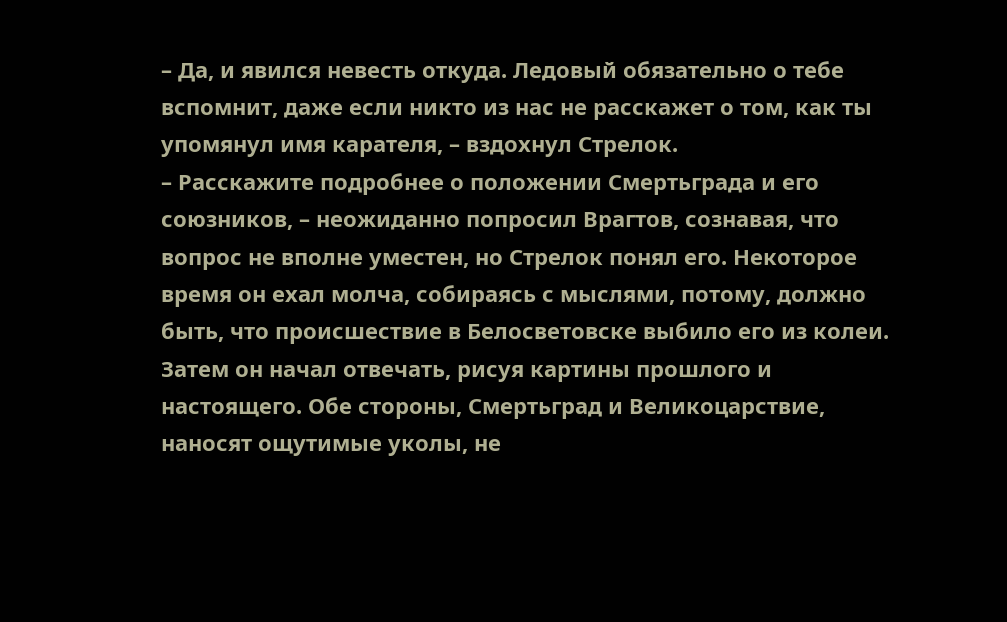– Да, и явился невесть откуда. Ледовый обязательно о тебе вспомнит, даже если никто из нас не расскажет о том, как ты упомянул имя карателя, – вздохнул Стрелок.
– Расскажите подробнее о положении Смертьграда и его союзников, – неожиданно попросил Врагтов, сознавая, что вопрос не вполне уместен, но Стрелок понял его. Некоторое время он ехал молча, собираясь с мыслями, потому, должно быть, что происшествие в Белосветовске выбило его из колеи. Затем он начал отвечать, рисуя картины прошлого и настоящего. Обе стороны, Смертьград и Великоцарствие, наносят ощутимые уколы, не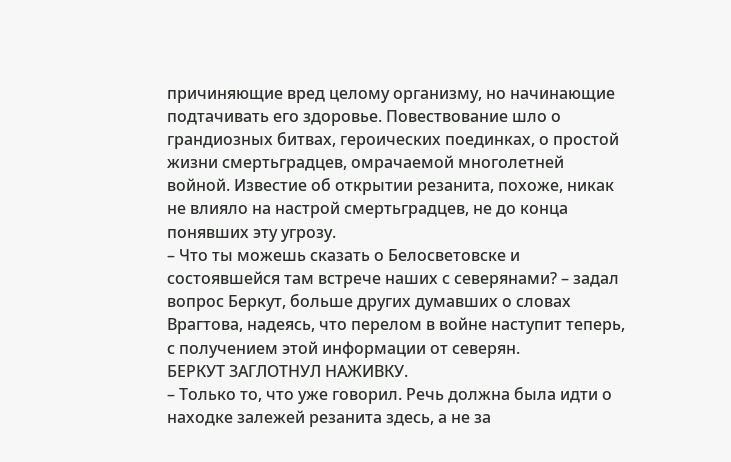причиняющие вред целому организму, но начинающие подтачивать его здоровье. Повествование шло о грандиозных битвах, героических поединках, о простой жизни смертьградцев, омрачаемой многолетней войной. Известие об открытии резанита, похоже, никак не влияло на настрой смертьградцев, не до конца понявших эту угрозу.
– Что ты можешь сказать о Белосветовске и состоявшейся там встрече наших с северянами? – задал вопрос Беркут, больше других думавших о словах Врагтова, надеясь, что перелом в войне наступит теперь, с получением этой информации от северян.
БЕРКУТ ЗАГЛОТНУЛ НАЖИВКУ.
– Только то, что уже говорил. Речь должна была идти о находке залежей резанита здесь, а не за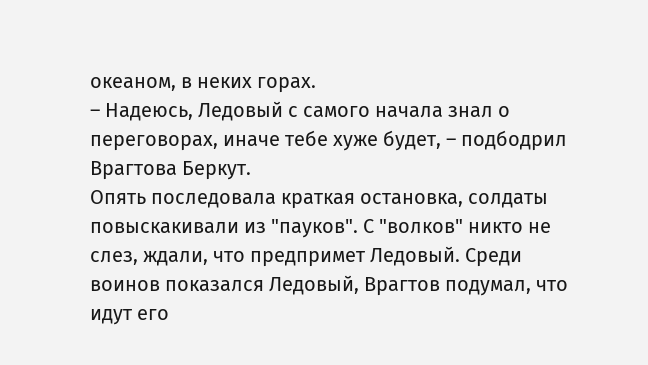океаном, в неких горах.
– Надеюсь, Ледовый с самого начала знал о переговорах, иначе тебе хуже будет, – подбодрил Врагтова Беркут.
Опять последовала краткая остановка, солдаты повыскакивали из "пауков". С "волков" никто не слез, ждали, что предпримет Ледовый. Среди воинов показался Ледовый, Врагтов подумал, что идут его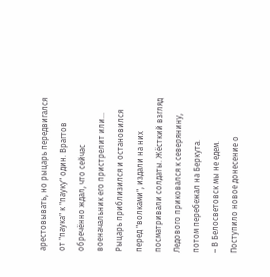арестовывать, но рыцарь передвигался от "паука" к "пауку" один. Врагтов обречённо ждал, что сейчас военачальник его пристрелит или... Рыцарь приблизился и остановился перед "волками", издали на них посматривали солдаты. Жёсткий взгляд Ледового приковался к северянину, потом перебежал на Беркута.
– В Белосветовск мы не едем. Поступило новое донесение о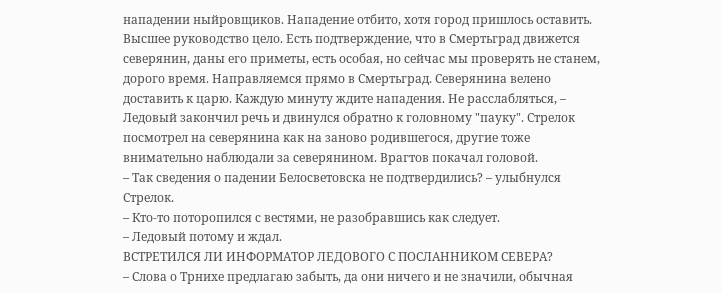нападении ныйровщиков. Нападение отбито, хотя город пришлось оставить. Высшее руководство цело. Есть подтверждение, что в Смертьград движется северянин, даны его приметы, есть особая, но сейчас мы проверять не станем, дорого время. Направляемся прямо в Смертьград. Северянина велено доставить к царю. Каждую минуту ждите нападения. Не расслабляться, – Ледовый закончил речь и двинулся обратно к головному "пауку". Стрелок посмотрел на северянина как на заново родившегося, другие тоже внимательно наблюдали за северянином. Врагтов покачал головой.
– Так сведения о падении Белосветовска не подтвердились? – улыбнулся Стрелок.
– Кто-то поторопился с вестями, не разобравшись как следует.
– Ледовый потому и ждал.
ВСТРЕТИЛСЯ ЛИ ИНФОРМАТОР ЛЕДОВОГО С ПОСЛАННИКОМ СЕВЕРА?
– Слова о Трнихе предлагаю забыть, да они ничего и не значили, обычная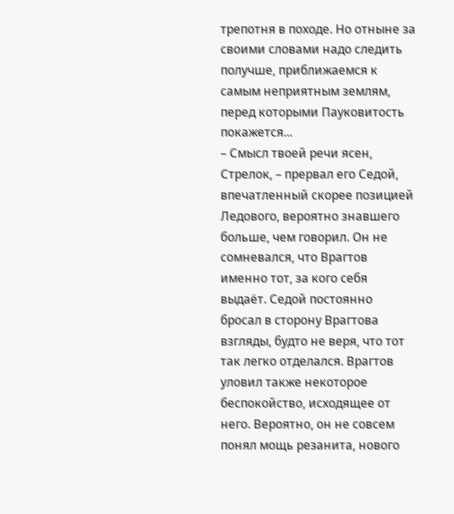трепотня в походе. Но отныне за своими словами надо следить получше, приближаемся к самым неприятным землям, перед которыми Пауковитость покажется...
– Смысл твоей речи ясен, Стрелок, – прервал его Седой, впечатленный скорее позицией Ледового, вероятно знавшего больше, чем говорил. Он не сомневался, что Врагтов именно тот, за кого себя выдаёт. Седой постоянно бросал в сторону Врагтова взгляды, будто не веря, что тот так легко отделался. Врагтов уловил также некоторое беспокойство, исходящее от него. Вероятно, он не совсем понял мощь резанита, нового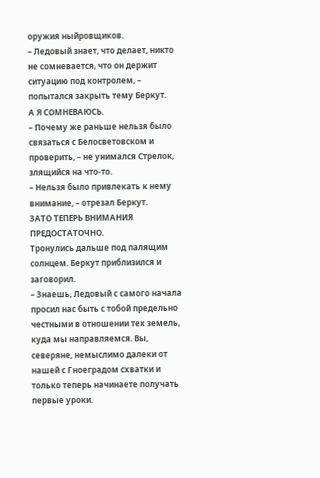оружия ныйровщиков.
– Ледовый знает, что делает, никто не сомневается, что он держит ситуацию под контролем, – попытался закрыть тему Беркут.
А Я СОМНЕВАЮСЬ.
– Почему же раньше нельзя было связаться с Белосветовском и проверить, – не унимался Стрелок, злящийся на что-то.
– Нельзя было привлекать к нему внимание, – отрезал Беркут.
ЗАТО ТЕПЕРЬ ВНИМАНИЯ ПРЕДОСТАТОЧНО.
Тронулись дальше под палящим солнцем. Беркут приблизился и заговорил.
– Знаешь, Ледовый с самого начала просил нас быть с тобой предельно честными в отношении тех земель, куда мы направляемся. Вы, северяне, немыслимо далеки от нашей с Гноеградом схватки и только теперь начинаете получать первые уроки.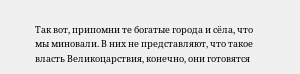Так вот, припомни те богатые города и сёла, что мы миновали. В них не представляют, что такое власть Великоцарствия, конечно, они готовятся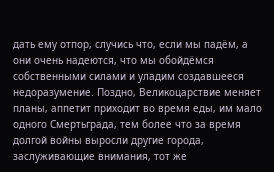дать ему отпор, случись что, если мы падём, а они очень надеются, что мы обойдёмся собственными силами и уладим создавшееся недоразумение. Поздно, Великоцарствие меняет планы, аппетит приходит во время еды, им мало одного Смертьграда, тем более что за время долгой войны выросли другие города, заслуживающие внимания, тот же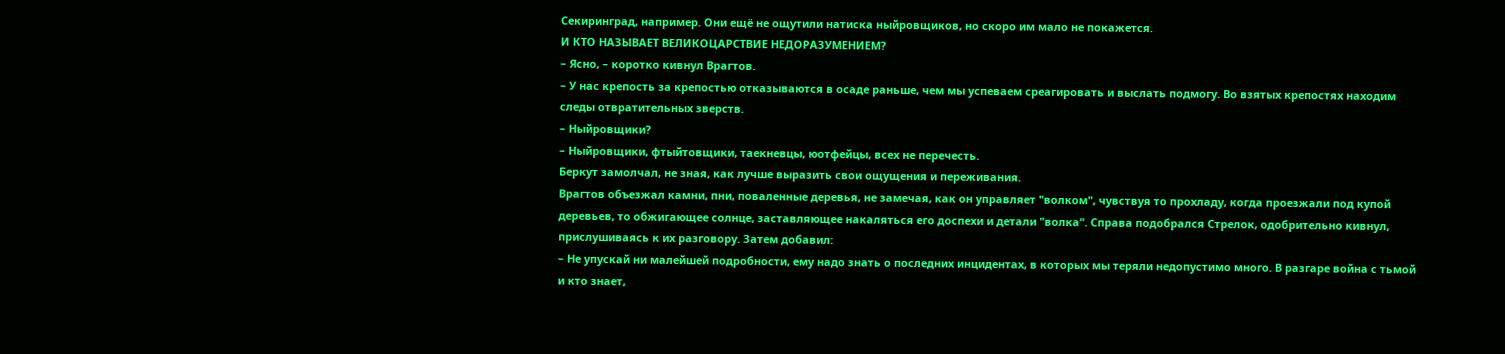Секиринград, например. Они ещё не ощутили натиска ныйровщиков, но скоро им мало не покажется.
И КТО НАЗЫВАЕТ ВЕЛИКОЦАРСТВИЕ НЕДОРАЗУМЕНИЕМ?
– Ясно, – коротко кивнул Врагтов.
– У нас крепость за крепостью отказываются в осаде раньше, чем мы успеваем среагировать и выслать подмогу. Во взятых крепостях находим следы отвратительных зверств.
– Ныйровщики?
– Ныйровщики, фтыйтовщики, таекневцы, юотфейцы, всех не перечесть.
Беркут замолчал, не зная, как лучше выразить свои ощущения и переживания.
Врагтов объезжал камни, пни, поваленные деревья, не замечая, как он управляет "волком", чувствуя то прохладу, когда проезжали под купой деревьев, то обжигающее солнце, заставляющее накаляться его доспехи и детали "волка". Справа подобрался Стрелок, одобрительно кивнул, прислушиваясь к их разговору. Затем добавил:
– Не упускай ни малейшей подробности, ему надо знать о последних инцидентах, в которых мы теряли недопустимо много. В разгаре война с тьмой и кто знает,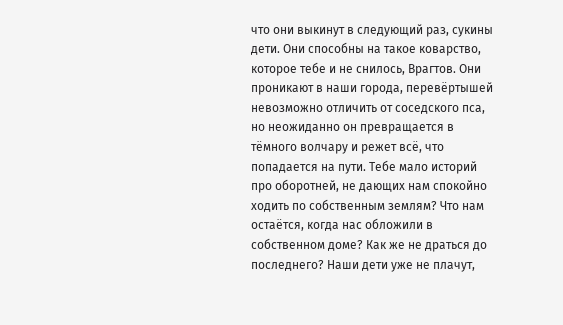что они выкинут в следующий раз, сукины дети. Они способны на такое коварство, которое тебе и не снилось, Врагтов. Они проникают в наши города, перевёртышей невозможно отличить от соседского пса, но неожиданно он превращается в тёмного волчару и режет всё, что попадается на пути. Тебе мало историй про оборотней, не дающих нам спокойно ходить по собственным землям? Что нам остаётся, когда нас обложили в собственном доме? Как же не драться до последнего? Наши дети уже не плачут,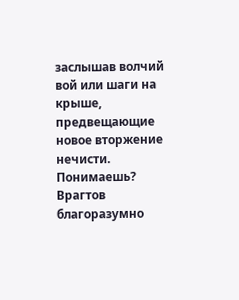заслышав волчий вой или шаги на крыше, предвещающие новое вторжение нечисти. Понимаешь?
Врагтов благоразумно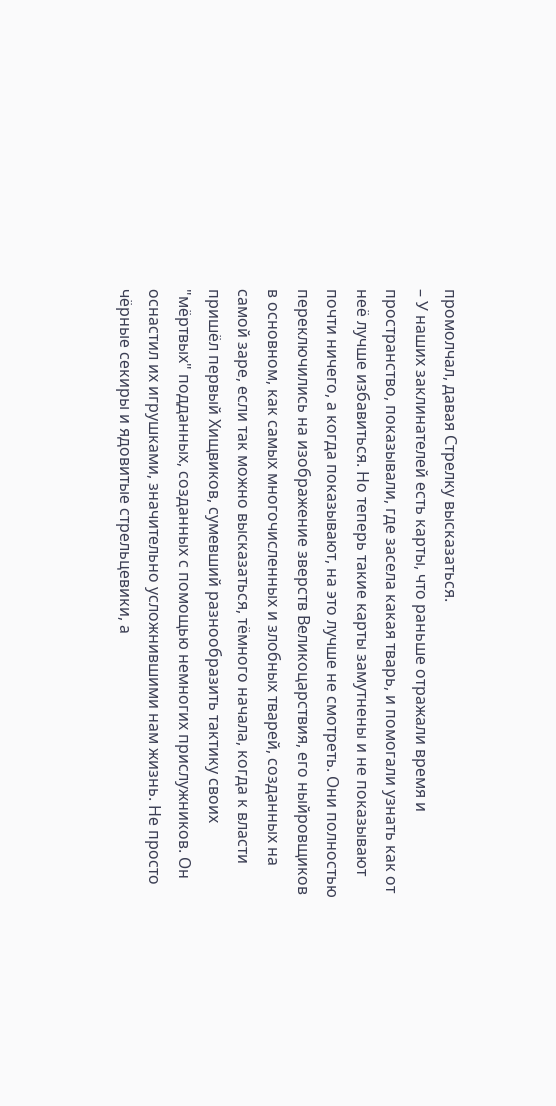промолчал, давая Стрелку высказаться.
– У наших заклинателей есть карты, что раньше отражали время и пространство, показывали, где засела какая тварь, и помогали узнать как от неё лучше избавиться. Но теперь такие карты замутнены и не показывают почти ничего, а когда показывают, на это лучше не смотреть. Они полностью переключились на изображение зверств Великоцарствия, его ныйровщиков в основном, как самых многочисленных и злобных тварей, созданных на самой заре, если так можно высказаться, тёмного начала, когда к власти пришёл первый Хищвиков, сумевший разнообразить тактику своих "мёртвых" подданных, созданных с помощью немногих прислужников. Он оснастил их игрушками, значительно усложнившими нам жизнь. Не просто чёрные секиры и ядовитые стрельцевики, а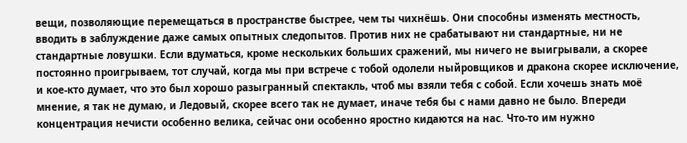вещи, позволяющие перемещаться в пространстве быстрее, чем ты чихнёшь. Они способны изменять местность, вводить в заблуждение даже самых опытных следопытов. Против них не срабатывают ни стандартные, ни не стандартные ловушки. Если вдуматься, кроме нескольких больших сражений, мы ничего не выигрывали, а скорее постоянно проигрываем, тот случай, когда мы при встрече с тобой одолели ныйровщиков и дракона скорее исключение, и кое-кто думает, что это был хорошо разыгранный спектакль, чтоб мы взяли тебя с собой. Если хочешь знать моё мнение, я так не думаю, и Ледовый, скорее всего так не думает, иначе тебя бы с нами давно не было. Впереди концентрация нечисти особенно велика, сейчас они особенно яростно кидаются на нас. Что-то им нужно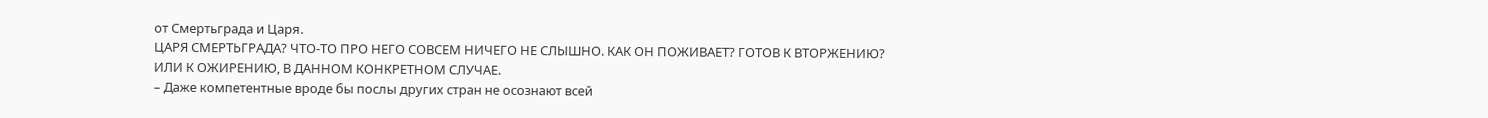от Смертьграда и Царя.
ЦАРЯ СМЕРТЬГРАДА? ЧТО-ТО ПРО НЕГО СОВСЕМ НИЧЕГО НЕ СЛЫШНО. КАК ОН ПОЖИВАЕТ? ГОТОВ К ВТОРЖЕНИЮ? ИЛИ К ОЖИРЕНИЮ, В ДАННОМ КОНКРЕТНОМ СЛУЧАЕ.
– Даже компетентные вроде бы послы других стран не осознают всей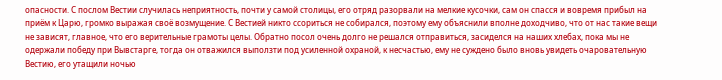опасности. С послом Вестии случилась неприятность, почти у самой столицы, его отряд разорвали на мелкие кусочки, сам он спасся и вовремя прибыл на приём к Царю, громко выражая своё возмущение. С Вестией никто ссориться не собирался, поэтому ему объяснили вполне доходчиво, что от нас такие вещи не зависят, главное, что его верительные грамоты целы. Обратно посол очень долго не решался отправиться, засиделся на наших хлебах, пока мы не одержали победу при Вывстарге, тогда он отважился выползти под усиленной охраной, к несчастью, ему не суждено было вновь увидеть очаровательную Вестию, его утащили ночью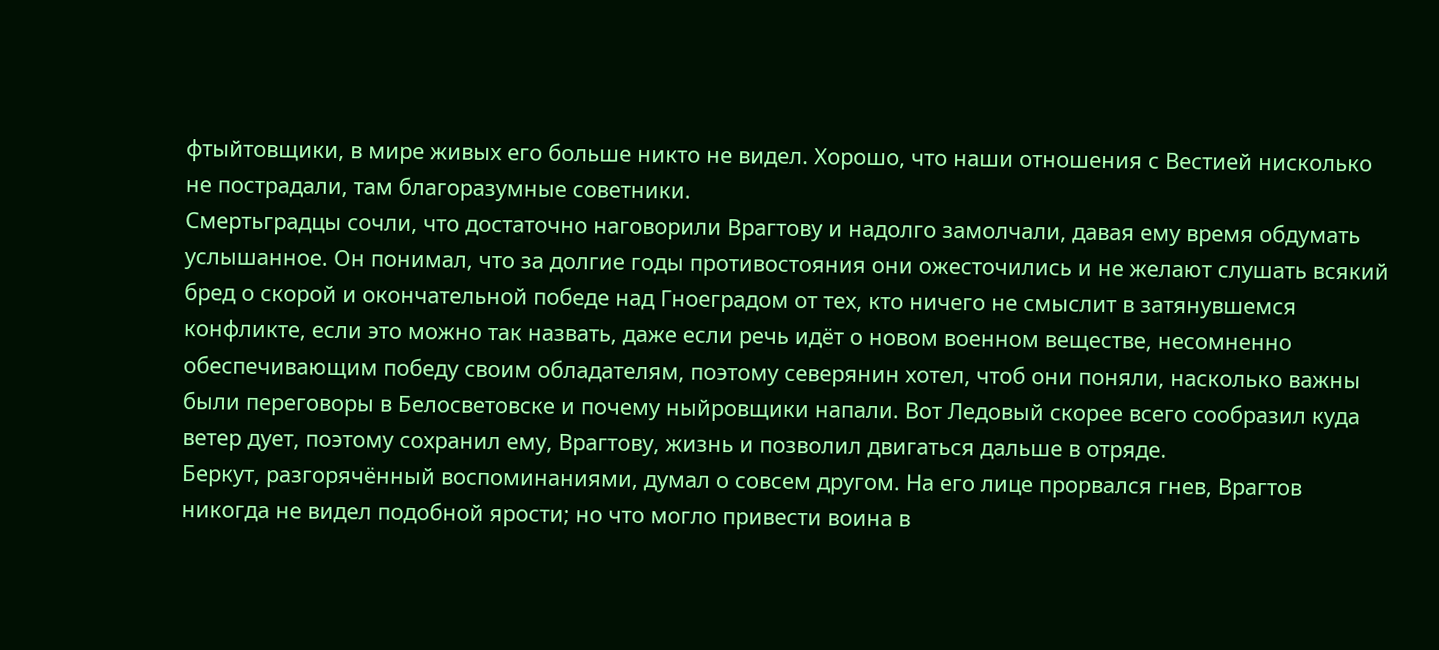фтыйтовщики, в мире живых его больше никто не видел. Хорошо, что наши отношения с Вестией нисколько не пострадали, там благоразумные советники.
Смертьградцы сочли, что достаточно наговорили Врагтову и надолго замолчали, давая ему время обдумать услышанное. Он понимал, что за долгие годы противостояния они ожесточились и не желают слушать всякий бред о скорой и окончательной победе над Гноеградом от тех, кто ничего не смыслит в затянувшемся конфликте, если это можно так назвать, даже если речь идёт о новом военном веществе, несомненно обеспечивающим победу своим обладателям, поэтому северянин хотел, чтоб они поняли, насколько важны были переговоры в Белосветовске и почему ныйровщики напали. Вот Ледовый скорее всего сообразил куда ветер дует, поэтому сохранил ему, Врагтову, жизнь и позволил двигаться дальше в отряде.
Беркут, разгорячённый воспоминаниями, думал о совсем другом. На его лице прорвался гнев, Врагтов никогда не видел подобной ярости; но что могло привести воина в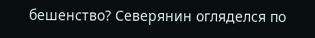бешенство? Северянин огляделся по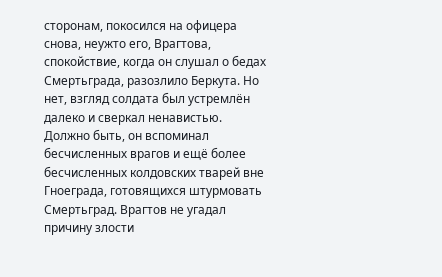сторонам, покосился на офицера снова, неужто его, Врагтова, спокойствие, когда он слушал о бедах Смертьграда, разозлило Беркута. Но нет, взгляд солдата был устремлён далеко и сверкал ненавистью. Должно быть, он вспоминал бесчисленных врагов и ещё более бесчисленных колдовских тварей вне Гноеграда, готовящихся штурмовать Смертьград. Врагтов не угадал причину злости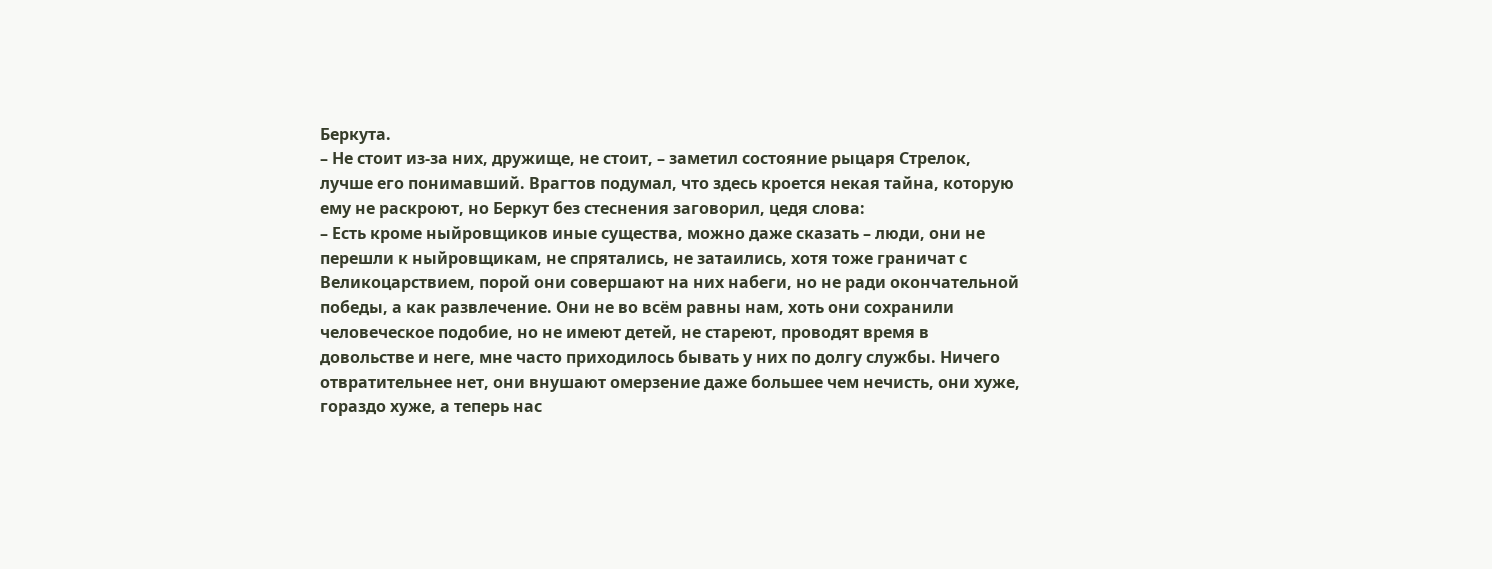Беркута.
– Не стоит из-за них, дружище, не стоит, – заметил состояние рыцаря Стрелок, лучше его понимавший. Врагтов подумал, что здесь кроется некая тайна, которую ему не раскроют, но Беркут без стеснения заговорил, цедя слова:
– Есть кроме ныйровщиков иные существа, можно даже сказать – люди, они не перешли к ныйровщикам, не спрятались, не затаились, хотя тоже граничат с Великоцарствием, порой они совершают на них набеги, но не ради окончательной победы, а как развлечение. Они не во всём равны нам, хоть они сохранили человеческое подобие, но не имеют детей, не стареют, проводят время в довольстве и неге, мне часто приходилось бывать у них по долгу службы. Ничего отвратительнее нет, они внушают омерзение даже большее чем нечисть, они хуже, гораздо хуже, а теперь нас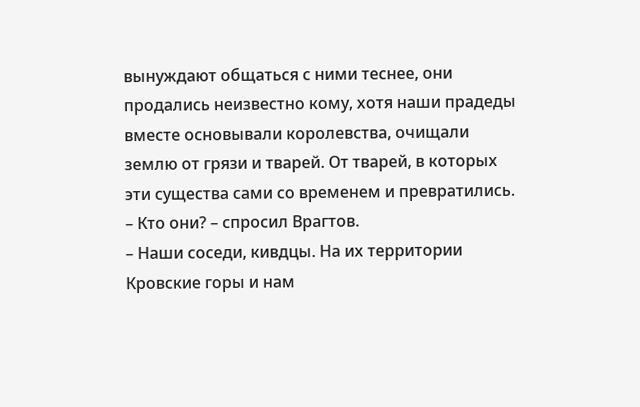вынуждают общаться с ними теснее, они продались неизвестно кому, хотя наши прадеды вместе основывали королевства, очищали землю от грязи и тварей. От тварей, в которых эти существа сами со временем и превратились.
– Кто они? – спросил Врагтов.
– Наши соседи, кивдцы. На их территории Кровские горы и нам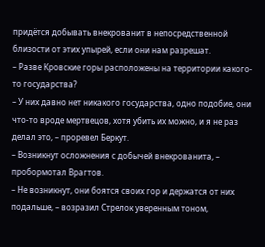придётся добывать внекрованит в непосредственной близости от этих упырей, если они нам разрешат.
– Разве Кровские горы расположены на территории какого-то государства?
– У них давно нет никакого государства, одно подобие, они что-то вроде мертвецов, хотя убить их можно, и я не раз делал это, – проревел Беркут.
– Возникнут осложнения с добычей внекрованита, – пробормотал Врагтов.
– Не возникнут, они боятся своих гор и держатся от них подальше, – возразил Стрелок уверенным тоном,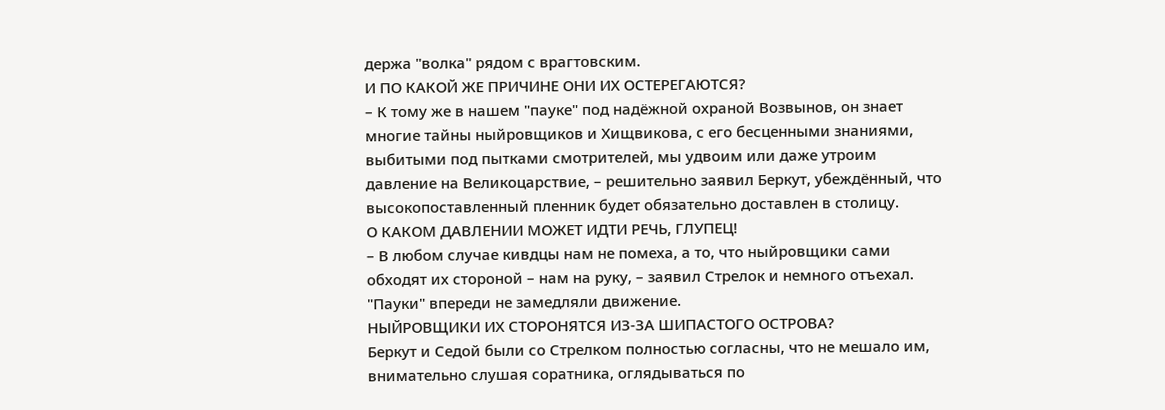держа "волка" рядом с врагтовским.
И ПО КАКОЙ ЖЕ ПРИЧИНЕ ОНИ ИХ ОСТЕРЕГАЮТСЯ?
– К тому же в нашем "пауке" под надёжной охраной Возвынов, он знает многие тайны ныйровщиков и Хищвикова, с его бесценными знаниями, выбитыми под пытками смотрителей, мы удвоим или даже утроим давление на Великоцарствие, – решительно заявил Беркут, убеждённый, что высокопоставленный пленник будет обязательно доставлен в столицу.
О КАКОМ ДАВЛЕНИИ МОЖЕТ ИДТИ РЕЧЬ, ГЛУПЕЦ!
– В любом случае кивдцы нам не помеха, а то, что ныйровщики сами обходят их стороной – нам на руку, – заявил Стрелок и немного отъехал. "Пауки" впереди не замедляли движение.
НЫЙРОВЩИКИ ИХ СТОРОНЯТСЯ ИЗ-ЗА ШИПАСТОГО ОСТРОВА?
Беркут и Седой были со Стрелком полностью согласны, что не мешало им, внимательно слушая соратника, оглядываться по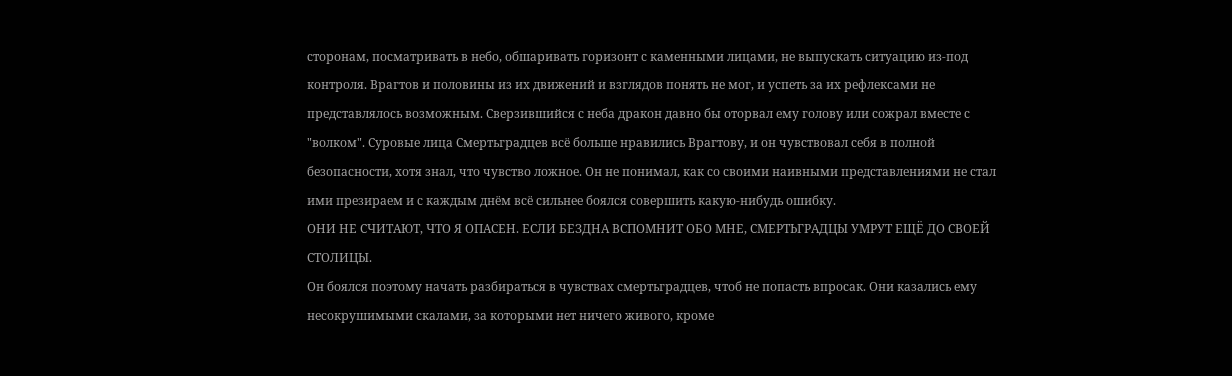сторонам, посматривать в небо, обшаривать горизонт с каменными лицами, не выпускать ситуацию из-под контроля. Врагтов и половины из их движений и взглядов понять не мог, и успеть за их рефлексами не представлялось возможным. Сверзившийся с неба дракон давно бы оторвал ему голову или сожрал вместе с "волком". Суровые лица Смертьградцев всё больше нравились Врагтову, и он чувствовал себя в полной безопасности, хотя знал, что чувство ложное. Он не понимал, как со своими наивными представлениями не стал ими презираем и с каждым днём всё сильнее боялся совершить какую-нибудь ошибку.
ОНИ НЕ СЧИТАЮТ, ЧТО Я ОПАСЕН. ЕСЛИ БЕЗДНА ВСПОМНИТ ОБО МНЕ, СМЕРТЬГРАДЦЫ УМРУТ ЕЩЁ ДО СВОЕЙ СТОЛИЦЫ.
Он боялся поэтому начать разбираться в чувствах смертьградцев, чтоб не попасть впросак. Они казались ему несокрушимыми скалами, за которыми нет ничего живого, кроме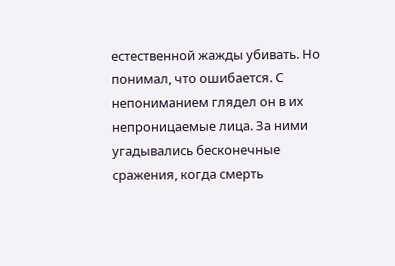естественной жажды убивать. Но понимал, что ошибается. С непониманием глядел он в их непроницаемые лица. За ними угадывались бесконечные сражения, когда смерть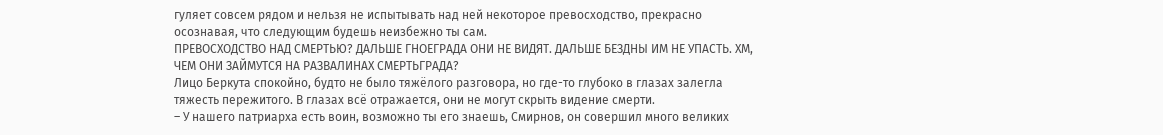гуляет совсем рядом и нельзя не испытывать над ней некоторое превосходство, прекрасно осознавая, что следующим будешь неизбежно ты сам.
ПРЕВОСХОДСТВО НАД СМЕРТЬЮ? ДАЛЬШЕ ГНОЕГРАДА ОНИ НЕ ВИДЯТ. ДАЛЬШЕ БЕЗДНЫ ИМ НЕ УПАСТЬ. ХМ, ЧЕМ ОНИ ЗАЙМУТСЯ НА РАЗВАЛИНАХ СМЕРТЬГРАДА?
Лицо Беркута спокойно, будто не было тяжёлого разговора, но где-то глубоко в глазах залегла тяжесть пережитого. В глазах всё отражается, они не могут скрыть видение смерти.
– У нашего патриарха есть воин, возможно ты его знаешь, Смирнов, он совершил много великих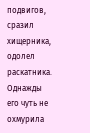подвигов, сразил хищерника, одолел раскатника. Однажды его чуть не охмурила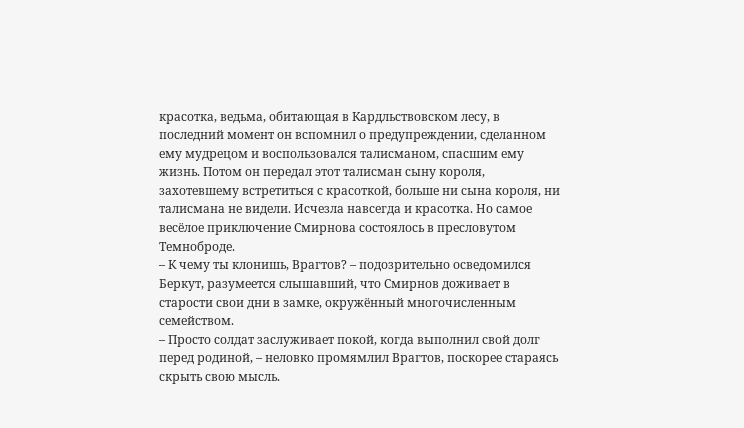красотка, ведьма, обитающая в Кардльствовском лесу, в последний момент он вспомнил о предупреждении, сделанном ему мудрецом и воспользовался талисманом, спасшим ему жизнь. Потом он передал этот талисман сыну короля, захотевшему встретиться с красоткой, больше ни сына короля, ни талисмана не видели. Исчезла навсегда и красотка. Но самое весёлое приключение Смирнова состоялось в пресловутом Темноброде.
– К чему ты клонишь, Врагтов? – подозрительно осведомился Беркут, разумеется слышавший, что Смирнов доживает в старости свои дни в замке, окружённый многочисленным семейством.
– Просто солдат заслуживает покой, когда выполнил свой долг перед родиной, – неловко промямлил Врагтов, поскорее стараясь скрыть свою мысль.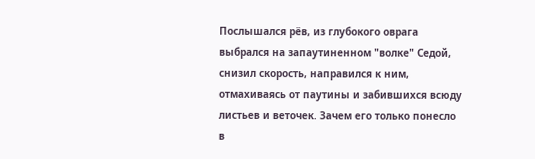Послышался рёв, из глубокого оврага выбрался на запаутиненном "волке" Седой, снизил скорость, направился к ним, отмахиваясь от паутины и забившихся всюду листьев и веточек. Зачем его только понесло в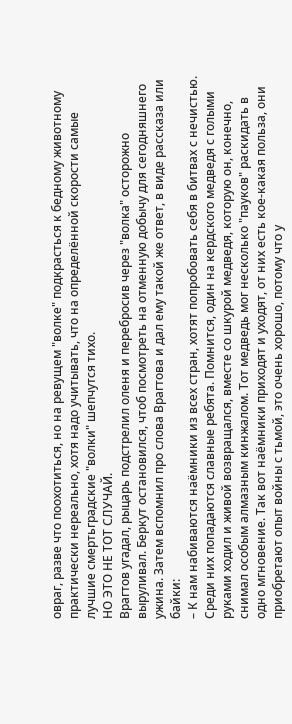овраг, разве что поохотиться, но на ревущем "волке" подкрасться к бедному животному практически нереально, хотя надо учитывать, что на определённой скорости самые лучшие смертьградские "волки" шепчутся тихо.
НО ЭТО НЕ ТОТ СЛУЧАЙ.
Врагтов угадал, рыцарь подстрелил оленя и перебросив через "волка" осторожно выруливал. Беркут остановился, чтоб посмотреть на отменную добычу для сегодняшнего ужина. Затем вспомнил про слова Врагтова и дал ему такой же ответ, в виде рассказа или байки:
– К нам набиваются наёмники из всех стран, хотят попробовать себя в битвах с нечистью. Среди них попадаются славные ребята. Помнится, один на кердского медведя с голыми руками ходил и живой возвращался, вместе со шкурой медведя, которую он, конечно, снимал особым алмазным кинжалом. Тот медведь мог несколько "пауков" раскидать в одно мгновение. Так вот наёмники приходят и уходят, от них есть кое-какая польза, они приобретают опыт войны с тьмой, это очень хорошо, потому что у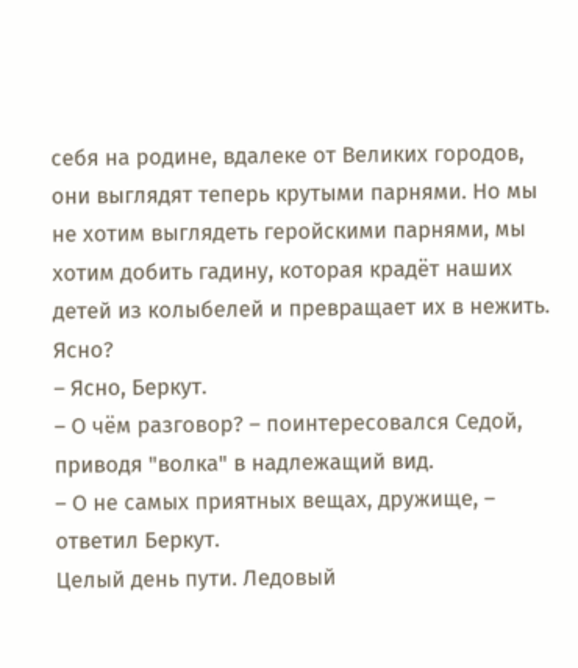себя на родине, вдалеке от Великих городов, они выглядят теперь крутыми парнями. Но мы не хотим выглядеть геройскими парнями, мы хотим добить гадину, которая крадёт наших детей из колыбелей и превращает их в нежить. Ясно?
– Ясно, Беркут.
– О чём разговор? – поинтересовался Седой, приводя "волка" в надлежащий вид.
– О не самых приятных вещах, дружище, – ответил Беркут.
Целый день пути. Ледовый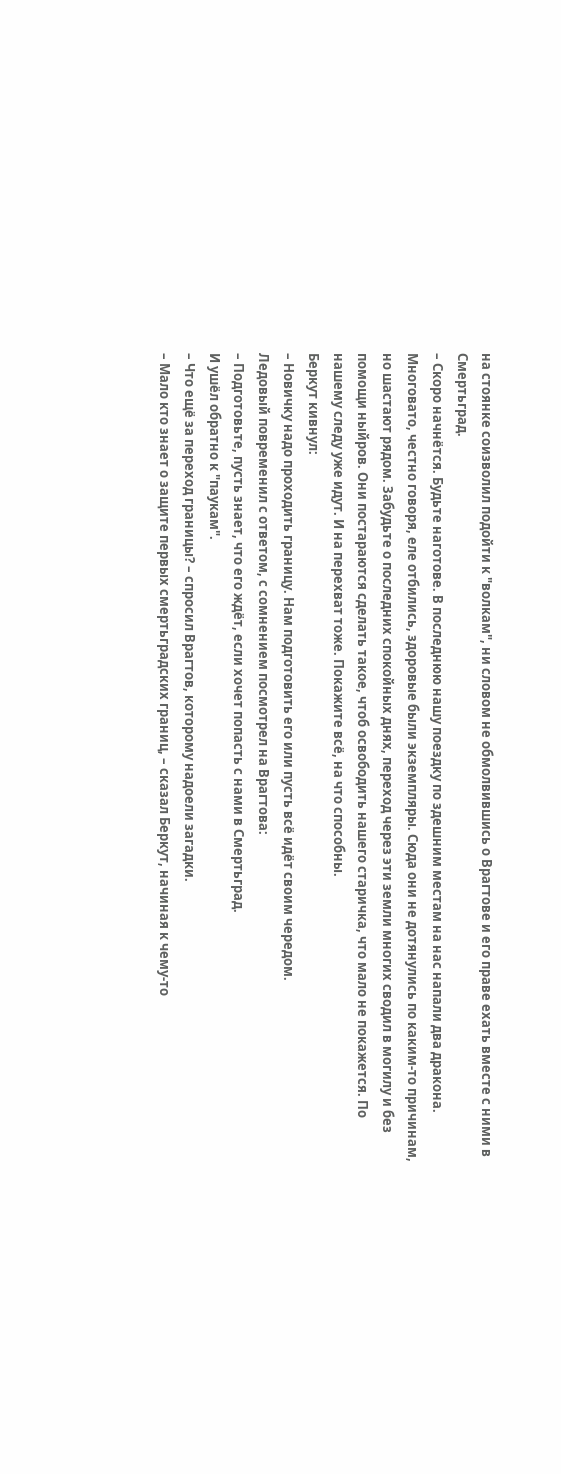на стоянке соизволил подойти к "волкам", ни словом не обмолвившись о Врагтове и его праве ехать вместе с ними в Смертьград.
– Скоро начнётся. Будьте наготове. В последнюю нашу поездку по здешним местам на нас напали два дракона. Многовато, честно говоря, еле отбились, здоровые были экземпляры. Сюда они не дотянулись по каким-то причинам, но шастают рядом. Забудьте о последних спокойных днях, переход через эти земли многих сводил в могилу и без помощи ныйров. Они постараются сделать такое, чтоб освободить нашего старичка, что мало не покажется. По нашему следу уже идут. И на перехват тоже. Покажите всё, на что способны.
Беркут кивнул:
– Новичку надо проходить границу. Нам подготовить его или пусть всё идёт своим чередом.
Ледовый повременил с ответом, с сомнением посмотрел на Врагтова:
– Подготовьте, пусть знает, что его ждёт, если хочет попасть с нами в Смертьград.
И ушёл обратно к "паукам".
– Что ещё за переход границы? – спросил Врагтов, которому надоели загадки.
– Мало кто знает о защите первых смертьградских границ, – сказал Беркут, начиная к чему-то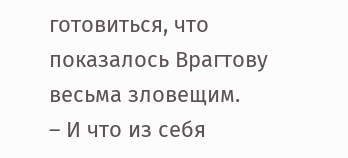готовиться, что показалось Врагтову весьма зловещим.
– И что из себя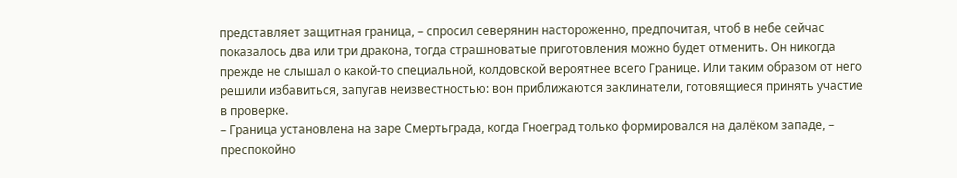представляет защитная граница, – спросил северянин настороженно, предпочитая, чтоб в небе сейчас показалось два или три дракона, тогда страшноватые приготовления можно будет отменить. Он никогда прежде не слышал о какой-то специальной, колдовской вероятнее всего Границе. Или таким образом от него решили избавиться, запугав неизвестностью: вон приближаются заклинатели, готовящиеся принять участие в проверке.
– Граница установлена на заре Смертьграда, когда Гноеград только формировался на далёком западе, – преспокойно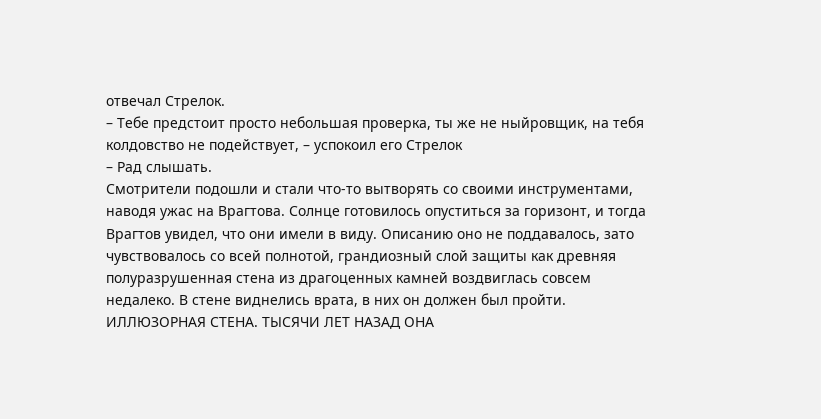отвечал Стрелок.
– Тебе предстоит просто небольшая проверка, ты же не ныйровщик, на тебя колдовство не подействует, – успокоил его Стрелок
– Рад слышать.
Смотрители подошли и стали что-то вытворять со своими инструментами, наводя ужас на Врагтова. Солнце готовилось опуститься за горизонт, и тогда Врагтов увидел, что они имели в виду. Описанию оно не поддавалось, зато чувствовалось со всей полнотой, грандиозный слой защиты как древняя полуразрушенная стена из драгоценных камней воздвиглась совсем недалеко. В стене виднелись врата, в них он должен был пройти.
ИЛЛЮЗОРНАЯ СТЕНА. ТЫСЯЧИ ЛЕТ НАЗАД ОНА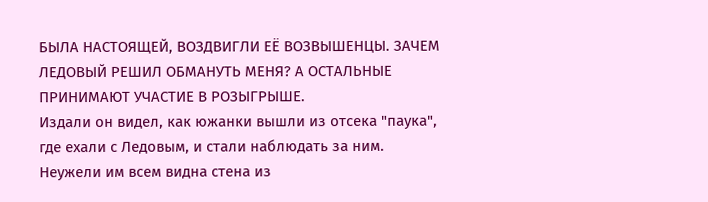БЫЛА НАСТОЯЩЕЙ, ВОЗДВИГЛИ ЕЁ ВОЗВЫШЕНЦЫ. ЗАЧЕМ ЛЕДОВЫЙ РЕШИЛ ОБМАНУТЬ МЕНЯ? А ОСТАЛЬНЫЕ ПРИНИМАЮТ УЧАСТИЕ В РОЗЫГРЫШЕ.
Издали он видел, как южанки вышли из отсека "паука", где ехали с Ледовым, и стали наблюдать за ним. Неужели им всем видна стена из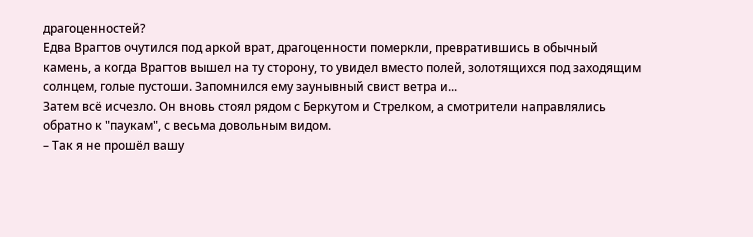драгоценностей?
Едва Врагтов очутился под аркой врат, драгоценности померкли, превратившись в обычный камень, а когда Врагтов вышел на ту сторону, то увидел вместо полей, золотящихся под заходящим солнцем, голые пустоши. Запомнился ему заунывный свист ветра и...
Затем всё исчезло. Он вновь стоял рядом с Беркутом и Стрелком, а смотрители направлялись обратно к "паукам", с весьма довольным видом.
– Так я не прошёл вашу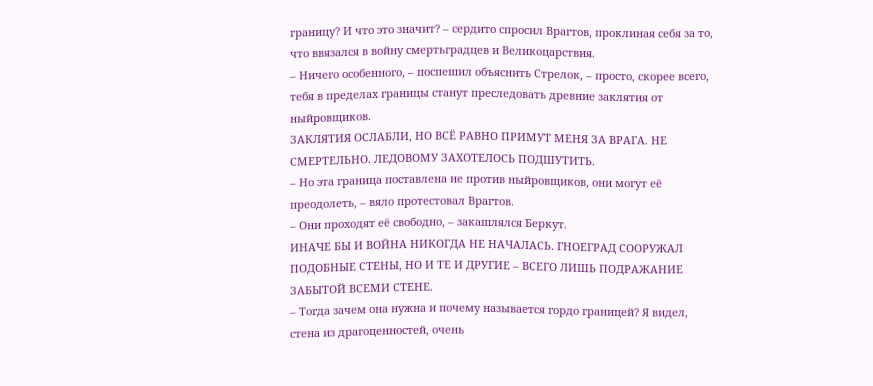границу? И что это значит? – сердито спросил Врагтов, проклиная себя за то, что ввязался в войну смертьградцев и Великоцарствия.
– Ничего особенного, – поспешил объяснить Стрелок, – просто, скорее всего, тебя в пределах границы станут преследовать древние заклятия от ныйровщиков.
ЗАКЛЯТИЯ ОСЛАБЛИ, НО ВСЁ РАВНО ПРИМУТ МЕНЯ ЗА ВРАГА. НЕ СМЕРТЕЛЬНО. ЛЕДОВОМУ ЗАХОТЕЛОСЬ ПОДШУТИТЬ.
– Но эта граница поставлена не против ныйровщиков, они могут её преодолеть, – вяло протестовал Врагтов.
– Они проходят её свободно, – закашлялся Беркут.
ИНАЧЕ БЫ И ВОЙНА НИКОГДА НЕ НАЧАЛАСЬ. ГНОЕГРАД СООРУЖАЛ ПОДОБНЫЕ СТЕНЫ, НО И ТЕ И ДРУГИЕ – ВСЕГО ЛИШЬ ПОДРАЖАНИЕ ЗАБЫТОЙ ВСЕМИ СТЕНЕ.
– Тогда зачем она нужна и почему называется гордо границей? Я видел, стена из драгоценностей, очень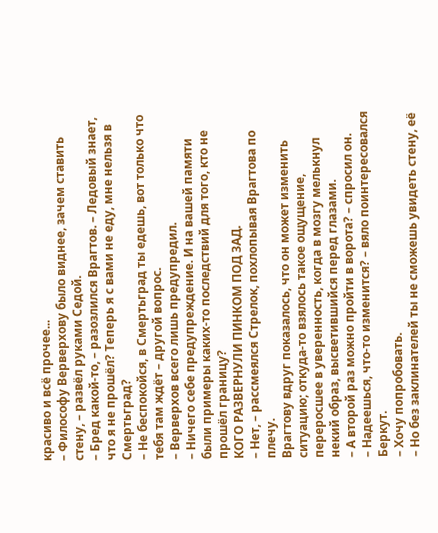красиво и всё прочее...
– Философу Верверхову было виднее, зачем ставить стену, – развёл руками Седой.
– Бред какой-то, – разозлился Врагтов. – Ледовый знает, что я не прошёл? Теперь я с вами не еду, мне нельзя в Смертьград?
– Не беспокойся, в Смертьград ты едешь, вот только что тебя там ждёт – другой вопрос.
– Верверхов всего лишь предупредил.
– Ничего себе предупреждение. И на вашей памяти были примеры каких-то последствий для того, кто не прошёл границу?
КОГО РАЗВЕРНУЛИ ПИНКОМ ПОД ЗАД.
– Нет, – рассмеялся Стрелок, похлопывая Врагтова по плечу.
Врагтову вдруг показалось, что он может изменить ситуацию; откуда-то взялось такое ощущение, переросшее в уверенность, когда в мозгу мелькнул некий образ, высветившийся перед глазами.
– А второй раз можно пройти в ворота? – спросил он.
– Надеешься, что-то изменится? – вяло поинтересовался Беркут.
– Хочу попробовать.
– Но без заклинателей ты не сможешь увидеть стену, её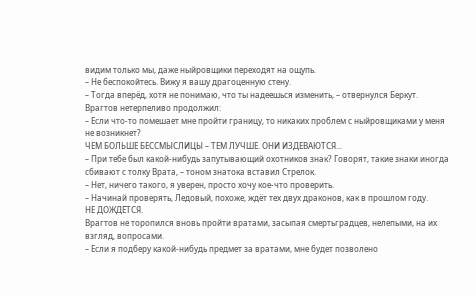видим только мы, даже ныйровщики переходят на ощупь.
– Не беспокойтесь. Вижу я вашу драгоценную стену.
– Тогда вперёд, хотя не понимаю, что ты надеешься изменить, – отвернулся Беркут.
Врагтов нетерпеливо продолжил:
– Если что-то помешает мне пройти границу, то никаких проблем с ныйровщиками у меня не возникнет?
ЧЕМ БОЛЬШЕ БЕССМЫСЛИЦЫ – ТЕМ ЛУЧШЕ. ОНИ ИЗДЕВАЮТСЯ...
– При тебе был какой-нибудь запутывающий охотников знак? Говорят, такие знаки иногда сбивают с толку Врата, – тоном знатока вставил Стрелок.
– Нет, ничего такого, я уверен, просто хочу кое-что проверить.
– Начинай проверять, Ледовый, похоже, ждёт тех двух драконов, как в прошлом году.
НЕ ДОЖДЁТСЯ.
Врагтов не торопился вновь пройти вратами, засыпая смертьградцев, нелепыми, на их взгляд, вопросами.
– Если я подберу какой-нибудь предмет за вратами, мне будет позволено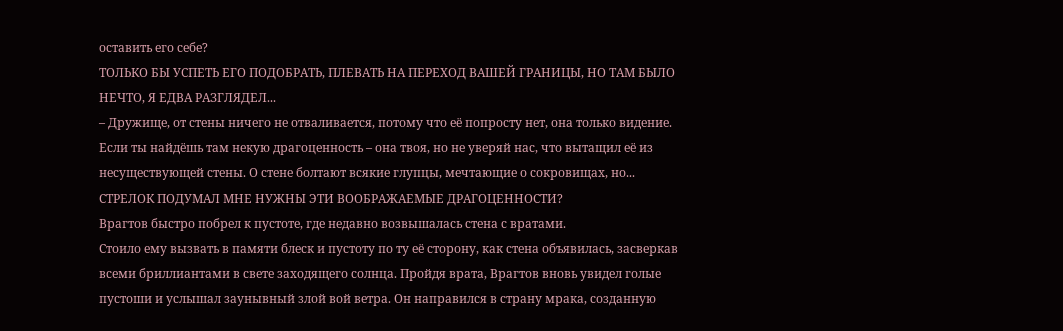оставить его себе?
ТОЛЬКО БЫ УСПЕТЬ ЕГО ПОДОБРАТЬ, ПЛЕВАТЬ НА ПЕРЕХОД ВАШЕЙ ГРАНИЦЫ, НО ТАМ БЫЛО НЕЧТО, Я ЕДВА РАЗГЛЯДЕЛ...
– Дружище, от стены ничего не отваливается, потому что её попросту нет, она только видение. Если ты найдёшь там некую драгоценность – она твоя, но не уверяй нас, что вытащил её из несуществующей стены. О стене болтают всякие глупцы, мечтающие о сокровищах, но...
СТРЕЛОК ПОДУМАЛ МНЕ НУЖНЫ ЭТИ ВООБРАЖАЕМЫЕ ДРАГОЦЕННОСТИ?
Врагтов быстро побрел к пустоте, где недавно возвышалась стена с вратами.
Стоило ему вызвать в памяти блеск и пустоту по ту её сторону, как стена объявилась, засверкав всеми бриллиантами в свете заходящего солнца. Пройдя врата, Врагтов вновь увидел голые пустоши и услышал заунывный злой вой ветра. Он направился в страну мрака, созданную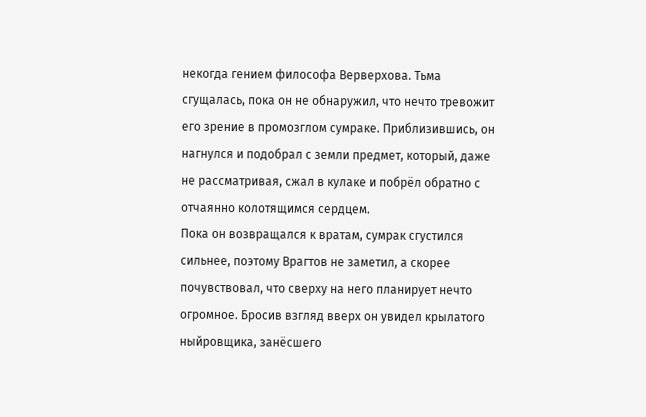некогда гением философа Верверхова. Тьма сгущалась, пока он не обнаружил, что нечто тревожит его зрение в промозглом сумраке. Приблизившись, он нагнулся и подобрал с земли предмет, который, даже не рассматривая, сжал в кулаке и побрёл обратно с отчаянно колотящимся сердцем.
Пока он возвращался к вратам, сумрак сгустился сильнее, поэтому Врагтов не заметил, а скорее почувствовал, что сверху на него планирует нечто огромное. Бросив взгляд вверх он увидел крылатого ныйровщика, занёсшего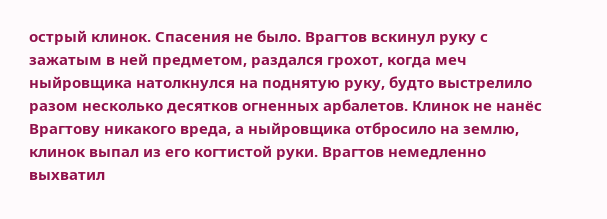острый клинок. Спасения не было. Врагтов вскинул руку с зажатым в ней предметом, раздался грохот, когда меч ныйровщика натолкнулся на поднятую руку, будто выстрелило разом несколько десятков огненных арбалетов. Клинок не нанёс Врагтову никакого вреда, а ныйровщика отбросило на землю, клинок выпал из его когтистой руки. Врагтов немедленно выхватил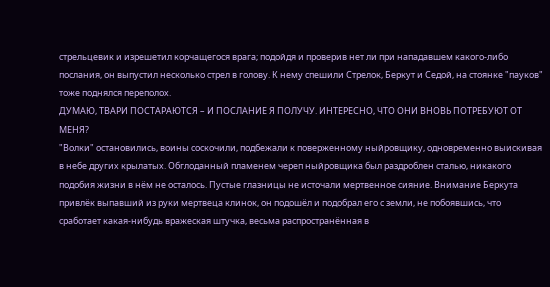стрельцевик и изрешетил корчащегося врага; подойдя и проверив нет ли при нападавшем какого-либо послания, он выпустил несколько стрел в голову. К нему спешили Стрелок, Беркут и Седой, на стоянке "пауков" тоже поднялся переполох.
ДУМАЮ, ТВАРИ ПОСТАРАЮТСЯ – И ПОСЛАНИЕ Я ПОЛУЧУ. ИНТЕРЕСНО, ЧТО ОНИ ВНОВЬ ПОТРЕБУЮТ ОТ МЕНЯ?
"Волки" остановились, воины соскочили, подбежали к поверженному ныйровщику, одновременно выискивая в небе других крылатых. Обглоданный пламенем череп ныйровщика был раздроблен сталью, никакого подобия жизни в нём не осталось. Пустые глазницы не источали мертвенное сияние. Внимание Беркута привлёк выпавший из руки мертвеца клинок, он подошёл и подобрал его с земли, не побоявшись, что сработает какая-нибудь вражеская штучка, весьма распространённая в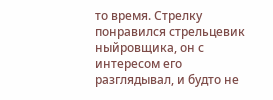то время. Стрелку понравился стрельцевик ныйровщика, он с интересом его разглядывал, и будто не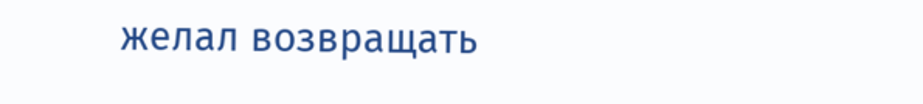желал возвращать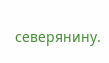северянину.